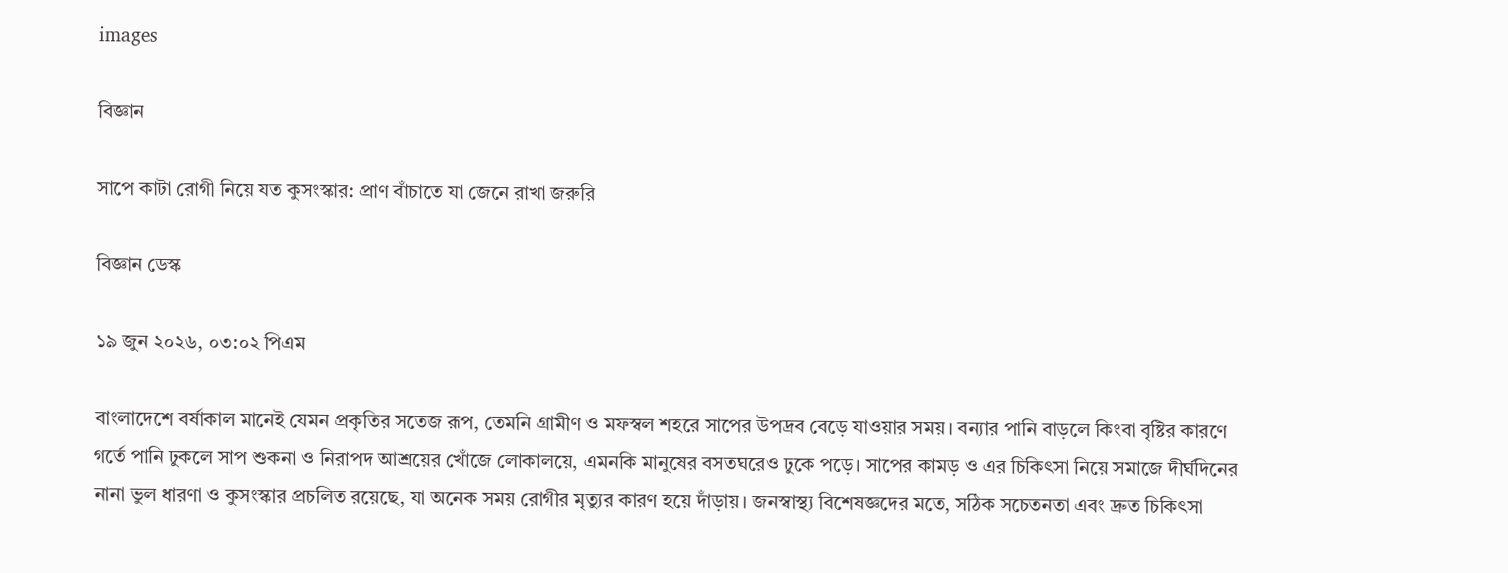images

বিজ্ঞান

সাপে কাটা রোগী নিয়ে যত কুসংস্কার: প্রাণ বাঁচাতে যা জেনে রাখা জরুরি

বিজ্ঞান ডেস্ক

১৯ জুন ২০২৬, ০৩:০২ পিএম

বাংলাদেশে বর্ষাকাল মানেই যেমন প্রকৃতির সতেজ রূপ, তেমনি গ্রামীণ ও মফস্বল শহরে সাপের উপদ্রব বেড়ে যাওয়ার সময়। বন্যার পানি বাড়লে কিংবা বৃষ্টির কারণে গর্তে পানি ঢুকলে সাপ শুকনা ও নিরাপদ আশ্রয়ের খোঁজে লোকালয়ে, এমনকি মানুষের বসতঘরেও ঢুকে পড়ে। সাপের কামড় ও এর চিকিৎসা নিয়ে সমাজে দীর্ঘদিনের নানা ভুল ধারণা ও কুসংস্কার প্রচলিত রয়েছে, যা অনেক সময় রোগীর মৃত্যুর কারণ হয়ে দাঁড়ায়। জনস্বাস্থ্য বিশেষজ্ঞদের মতে, সঠিক সচেতনতা এবং দ্রুত চিকিৎসা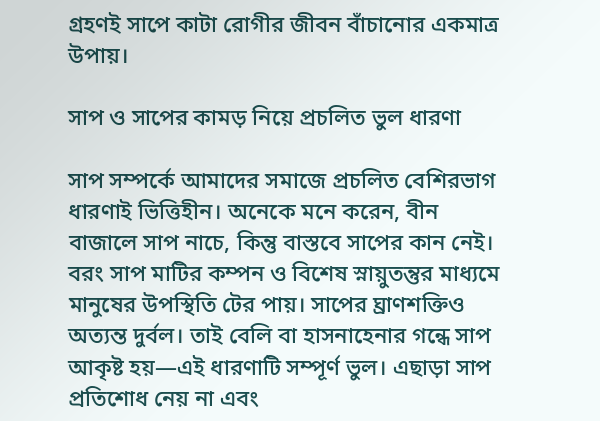গ্রহণই সাপে কাটা রোগীর জীবন বাঁচানোর একমাত্র উপায়।

সাপ ও সাপের কামড় নিয়ে প্রচলিত ভুল ধারণা

সাপ সম্পর্কে আমাদের সমাজে প্রচলিত বেশিরভাগ ধারণাই ভিত্তিহীন। অনেকে মনে করেন, বীন বাজালে সাপ নাচে, কিন্তু বাস্তবে সাপের কান নেই। বরং সাপ মাটির কম্পন ও বিশেষ স্নায়ুতন্তুর মাধ্যমে মানুষের উপস্থিতি টের পায়। সাপের ঘ্রাণশক্তিও অত্যন্ত দুর্বল। তাই বেলি বা হাসনাহেনার গন্ধে সাপ আকৃষ্ট হয়—এই ধারণাটি সম্পূর্ণ ভুল। এছাড়া সাপ প্রতিশোধ নেয় না এবং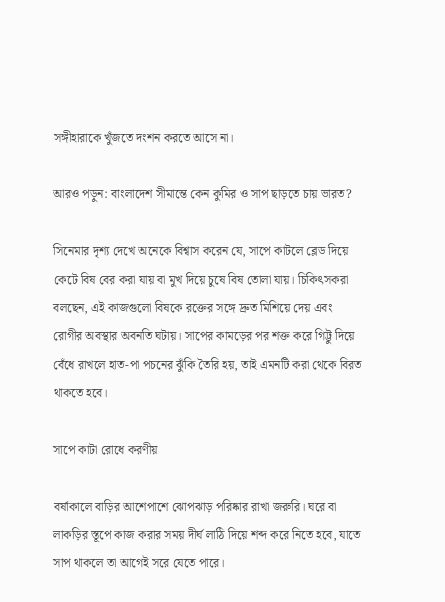সঙ্গীহারাকে খুঁজতে দংশন করতে আসে না।

আরও পড়ুন: বাংলাদেশ সীমান্তে কেন কুমির ও সাপ ছাড়তে চায় ভারত?

সিনেমার দৃশ্য দেখে অনেকে বিশ্বাস করেন যে, সাপে কাটলে ব্লেড দিয়ে কেটে বিষ বের করা যায় বা মুখ দিয়ে চুষে বিষ তোলা যায়। চিকিৎসকরা বলছেন, এই কাজগুলো বিষকে রক্তের সঙ্গে দ্রুত মিশিয়ে দেয় এবং রোগীর অবস্থার অবনতি ঘটায়। সাপের কামড়ের পর শক্ত করে গিট্টু দিয়ে বেঁধে রাখলে হাত-পা পচনের ঝুঁকি তৈরি হয়, তাই এমনটি করা থেকে বিরত থাকতে হবে।

সাপে কাটা রোধে করণীয়

বর্ষাকালে বাড়ির আশেপাশে ঝোপঝাড় পরিষ্কার রাখা জরুরি। ঘরে বা লাকড়ির স্তূপে কাজ করার সময় দীর্ঘ লাঠি দিয়ে শব্দ করে নিতে হবে, যাতে সাপ থাকলে তা আগেই সরে যেতে পারে।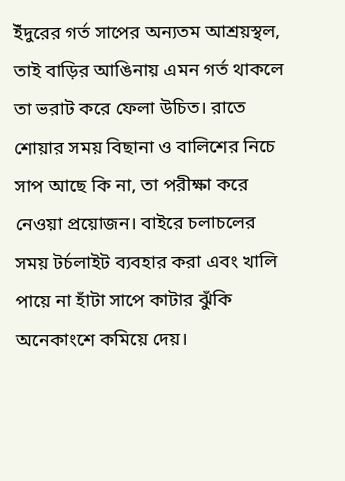ইঁদুরের গর্ত সাপের অন্যতম আশ্রয়স্থল, তাই বাড়ির আঙিনায় এমন গর্ত থাকলে তা ভরাট করে ফেলা উচিত। রাতে শোয়ার সময় বিছানা ও বালিশের নিচে সাপ আছে কি না, তা পরীক্ষা করে নেওয়া প্রয়োজন। বাইরে চলাচলের সময় টর্চলাইট ব্যবহার করা এবং খালি পায়ে না হাঁটা সাপে কাটার ঝুঁকি অনেকাংশে কমিয়ে দেয়।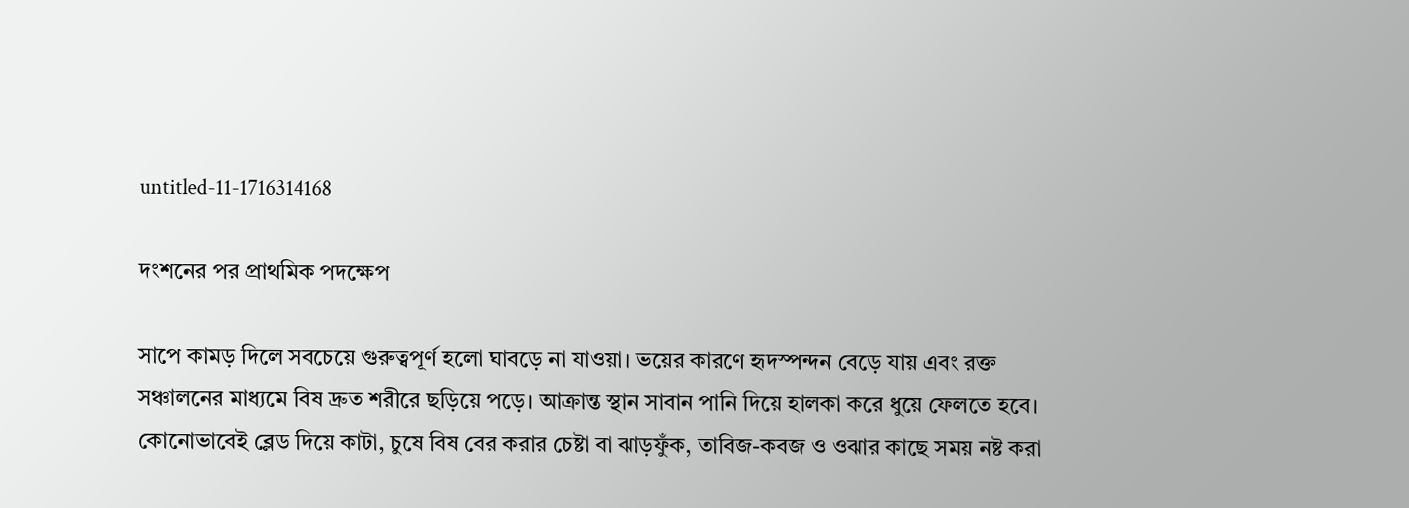untitled-11-1716314168

দংশনের পর প্রাথমিক পদক্ষেপ

সাপে কামড় দিলে সবচেয়ে গুরুত্বপূর্ণ হলো ঘাবড়ে না যাওয়া। ভয়ের কারণে হৃদস্পন্দন বেড়ে যায় এবং রক্ত সঞ্চালনের মাধ্যমে বিষ দ্রুত শরীরে ছড়িয়ে পড়ে। আক্রান্ত স্থান সাবান পানি দিয়ে হালকা করে ধুয়ে ফেলতে হবে। কোনোভাবেই ব্লেড দিয়ে কাটা, চুষে বিষ বের করার চেষ্টা বা ঝাড়ফুঁক, তাবিজ-কবজ ও ওঝার কাছে সময় নষ্ট করা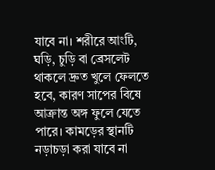যাবে না। শরীরে আংটি, ঘড়ি, চুড়ি বা ব্রেসলেট থাকলে দ্রুত খুলে ফেলতে হবে, কারণ সাপের বিষে আক্রান্ত অঙ্গ ফুলে যেতে পারে। কামড়ের স্থানটি নড়াচড়া করা যাবে না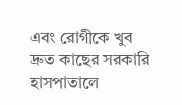এবং রোগীকে খুব দ্রুত কাছের সরকারি হাসপাতালে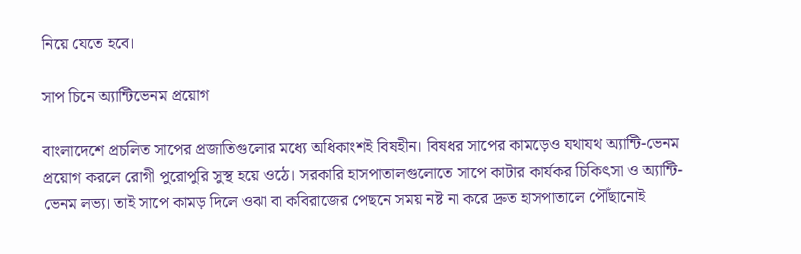নিয়ে যেতে হবে।

সাপ চিনে অ্যান্টিভেনম প্রয়োগ

বাংলাদেশে প্রচলিত সাপের প্রজাতিগুলোর মধ্যে অধিকাংশই বিষহীন। বিষধর সাপের কামড়েও যথাযথ অ্যান্টি-ভেনম প্রয়োগ করলে রোগী পুরোপুরি সুস্থ হয়ে ওঠে। সরকারি হাসপাতালগুলোতে সাপে কাটার কার্যকর চিকিৎসা ও অ্যান্টি-ভেনম লভ্য। তাই সাপে কামড় দিলে ওঝা বা কবিরাজের পেছনে সময় নষ্ট না করে দ্রুত হাসপাতালে পৌঁছানোই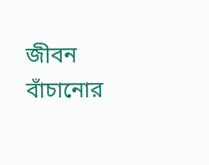জীবন বাঁচানোর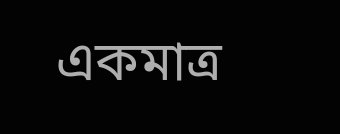একমাত্র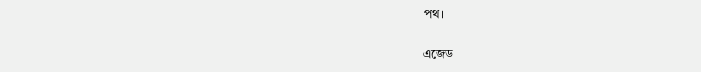পথ।

এজেড